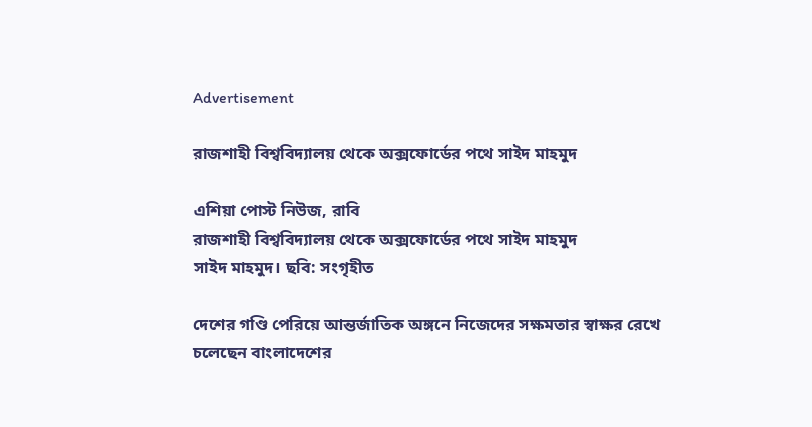Advertisement

রাজশাহী বিশ্ববিদ্যালয় থেকে অক্সফোর্ডের পথে সাইদ মাহমুদ

এশিয়া পোস্ট নিউজ, রাবি
রাজশাহী বিশ্ববিদ্যালয় থেকে অক্সফোর্ডের পথে সাইদ মাহমুদ
সাইদ মাহমুদ। ছবি: সংগৃহীত

দেশের গণ্ডি পেরিয়ে আন্তর্জাতিক অঙ্গনে নিজেদের সক্ষমতার স্বাক্ষর রেখে চলেছেন বাংলাদেশের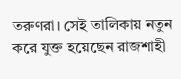তরুণরা। সেই তালিকায় নতুন করে যুক্ত হয়েছেন রাজশাহী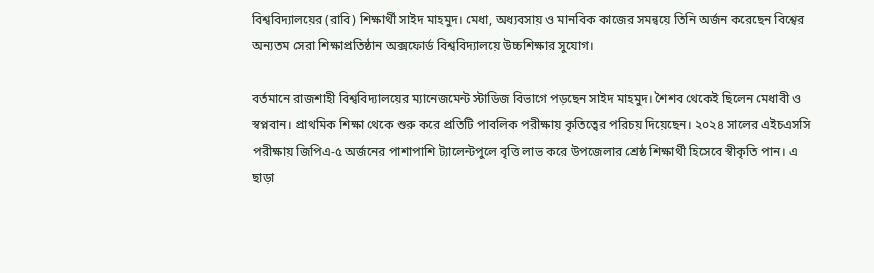বিশ্ববিদ্যালয়ের (রাবি) শিক্ষার্থী সাইদ মাহমুদ। মেধা, অধ্যবসায় ও মানবিক কাজের সমন্বয়ে তিনি অর্জন করেছেন বিশ্বের অন্যতম সেরা শিক্ষাপ্রতিষ্ঠান অক্সফোর্ড বিশ্ববিদ্যালয়ে উচ্চশিক্ষার সুযোগ।

বর্তমানে রাজশাহী বিশ্ববিদ্যালয়ের ম্যানেজমেন্ট স্টাডিজ বিভাগে পড়ছেন সাইদ মাহমুদ। শৈশব থেকেই ছিলেন মেধাবী ও স্বপ্নবান। প্রাথমিক শিক্ষা থেকে শুরু করে প্রতিটি পাবলিক পরীক্ষায় কৃতিত্বের পরিচয় দিয়েছেন। ২০২৪ সালের এইচএসসি পরীক্ষায় জিপিএ-৫ অর্জনের পাশাপাশি ট্যালেন্টপুলে বৃত্তি লাভ করে উপজেলার শ্রেষ্ঠ শিক্ষার্থী হিসেবে স্বীকৃতি পান। এ ছাড়া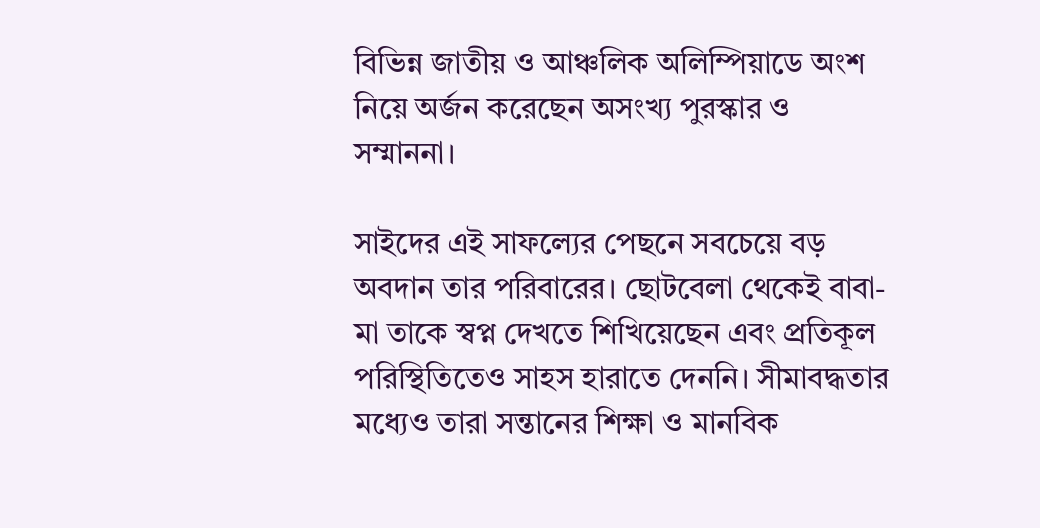বিভিন্ন জাতীয় ও আঞ্চলিক অলিম্পিয়াডে অংশ নিয়ে অর্জন করেছেন অসংখ্য পুরস্কার ও সম্মাননা।

সাইদের এই সাফল্যের পেছনে সবচেয়ে বড় অবদান তার পরিবারের। ছোটবেলা থেকেই বাবা-মা তাকে স্বপ্ন দেখতে শিখিয়েছেন এবং প্রতিকূল পরিস্থিতিতেও সাহস হারাতে দেননি। সীমাবদ্ধতার মধ্যেও তারা সন্তানের শিক্ষা ও মানবিক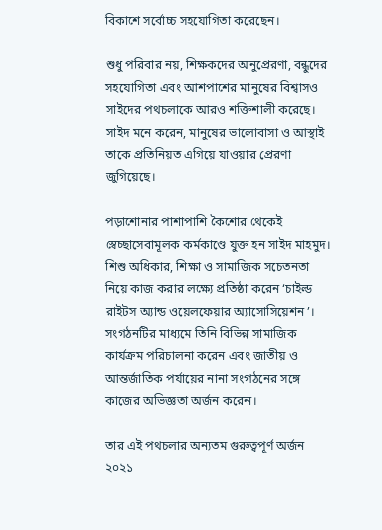বিকাশে সর্বোচ্চ সহযোগিতা করেছেন।

শুধু পরিবার নয়, শিক্ষকদের অনুপ্রেরণা, বন্ধুদের সহযোগিতা এবং আশপাশের মানুষের বিশ্বাসও সাইদের পথচলাকে আরও শক্তিশালী করেছে। সাইদ মনে করেন, মানুষের ভালোবাসা ও আস্থাই তাকে প্রতিনিয়ত এগিয়ে যাওয়ার প্রেরণা জুগিয়েছে।

পড়াশোনার পাশাপাশি কৈশোর থেকেই স্বেচ্ছাসেবামূলক কর্মকাণ্ডে যুক্ত হন সাইদ মাহমুদ। শিশু অধিকার, শিক্ষা ও সামাজিক সচেতনতা নিয়ে কাজ করার লক্ষ্যে প্রতিষ্ঠা করেন ‘চাইল্ড রাইটস অ্যান্ড ওয়েলফেয়ার অ্যাসোসিয়েশন’। সংগঠনটির মাধ্যমে তিনি বিভিন্ন সামাজিক কার্যক্রম পরিচালনা করেন এবং জাতীয় ও আন্তর্জাতিক পর্যায়ের নানা সংগঠনের সঙ্গে কাজের অভিজ্ঞতা অর্জন করেন।

তার এই পথচলার অন্যতম গুরুত্বপূর্ণ অর্জন ২০২১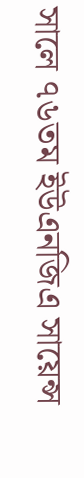সালে ৭৬তম ইউএনজিএ সায়েন্স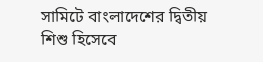সামিটে বাংলাদেশের দ্বিতীয় শিশু হিসেবে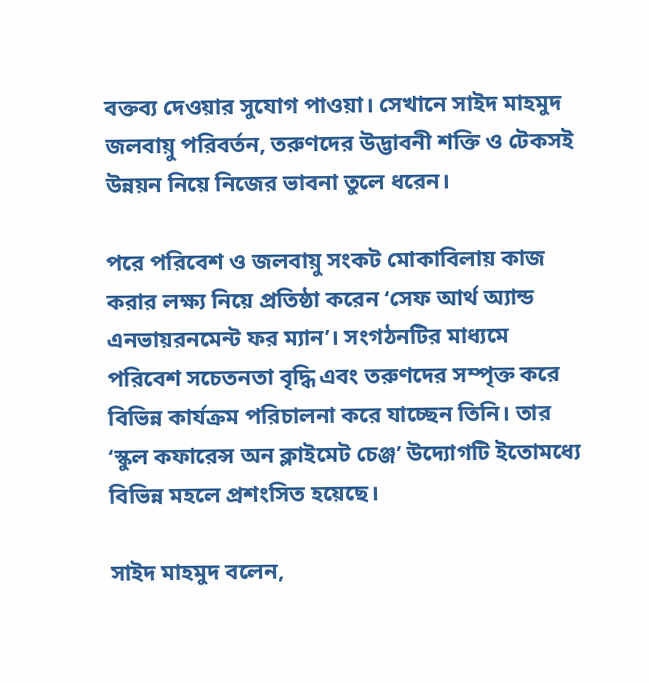বক্তব্য দেওয়ার সুযোগ পাওয়া। সেখানে সাইদ মাহমুদ জলবায়ু পরিবর্তন, তরুণদের উদ্ভাবনী শক্তি ও টেকসই উন্নয়ন নিয়ে নিজের ভাবনা তুলে ধরেন।

পরে পরিবেশ ও জলবায়ু সংকট মোকাবিলায় কাজ করার লক্ষ্য নিয়ে প্রতিষ্ঠা করেন ‘সেফ আর্থ অ্যান্ড এনভায়রনমেন্ট ফর ম্যান’। সংগঠনটির মাধ্যমে পরিবেশ সচেতনতা বৃদ্ধি এবং তরুণদের সম্পৃক্ত করে বিভিন্ন কার্যক্রম পরিচালনা করে যাচ্ছেন তিনি। তার ‘স্কুল কফারেন্স অন ক্লাইমেট চেঞ্জ’ উদ্যোগটি ইতোমধ্যে বিভিন্ন মহলে প্রশংসিত হয়েছে।

সাইদ মাহমুদ বলেন,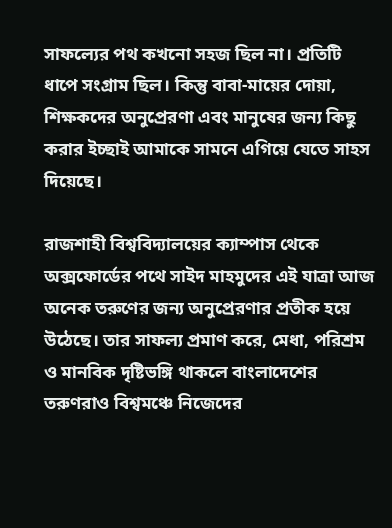সাফল্যের পথ কখনো সহজ ছিল না। প্রতিটি ধাপে সংগ্রাম ছিল। কিন্তু বাবা-মায়ের দোয়া, শিক্ষকদের অনুপ্রেরণা এবং মানুষের জন্য কিছু করার ইচ্ছাই আমাকে সামনে এগিয়ে যেতে সাহস দিয়েছে।

রাজশাহী বিশ্ববিদ্যালয়ের ক্যাম্পাস থেকে অক্সফোর্ডের পথে সাইদ মাহমুদের এই যাত্রা আজ অনেক তরুণের জন্য অনুপ্রেরণার প্রতীক হয়ে উঠেছে। তার সাফল্য প্রমাণ করে, মেধা, পরিশ্রম ও মানবিক দৃষ্টিভঙ্গি থাকলে বাংলাদেশের তরুণরাও বিশ্বমঞ্চে নিজেদের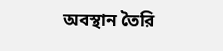অবস্থান তৈরি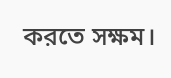করতে সক্ষম।